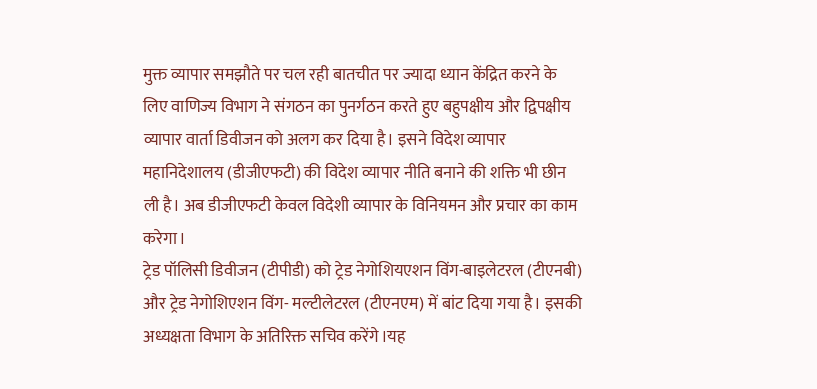मुक्त व्यापार समझौते पर चल रही बातचीत पर ज्यादा ध्यान केंद्रित करने के लिए वाणिज्य विभाग ने संगठन का पुनर्गठन करते हुए बहुपक्षीय और द्विपक्षीय व्यापार वार्ता डिवीजन को अलग कर दिया है। इसने विदेश व्यापार महानिदेशालय (डीजीएफटी) की विदेश व्यापार नीति बनाने की शक्ति भी छीन ली है। अब डीजीएफटी केवल विदेशी व्यापार के विनियमन और प्रचार का काम करेगा।
ट्रेड पॉलिसी डिवीजन (टीपीडी) को ट्रेड नेगोशियएशन विंग-बाइलेटरल (टीएनबी) और ट्रेड नेगोशिएशन विंग- मल्टीलेटरल (टीएनएम) में बांट दिया गया है। इसकी अध्यक्षता विभाग के अतिरिक्त सचिव करेंगे।यह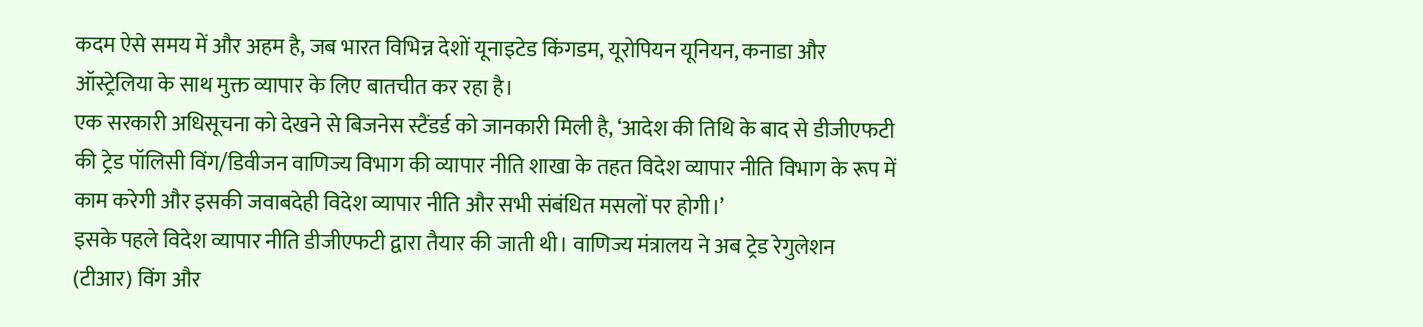कदम ऐसे समय में और अहम है, जब भारत विभिन्न देशों यूनाइटेड किंगडम, यूरोपियन यूनियन, कनाडा और ऑस्ट्रेलिया के साथ मुक्त व्यापार के लिए बातचीत कर रहा है।
एक सरकारी अधिसूचना को देखने से बिजनेस स्टैंडर्ड को जानकारी मिली है, ‘आदेश की तिथि के बाद से डीजीएफटी की ट्रेड पॉलिसी विंग/डिवीजन वाणिज्य विभाग की व्यापार नीति शाखा के तहत विदेश व्यापार नीति विभाग के रूप में काम करेगी और इसकी जवाबदेही विदेश व्यापार नीति और सभी संबंधित मसलों पर होगी।’
इसके पहले विदेश व्यापार नीति डीजीएफटी द्वारा तैयार की जाती थी। वाणिज्य मंत्रालय ने अब ट्रेड रेगुलेशन (टीआर) विंग और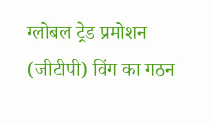ग्लोबल ट्रेड प्रमोशन (जीटीपी) विंग का गठन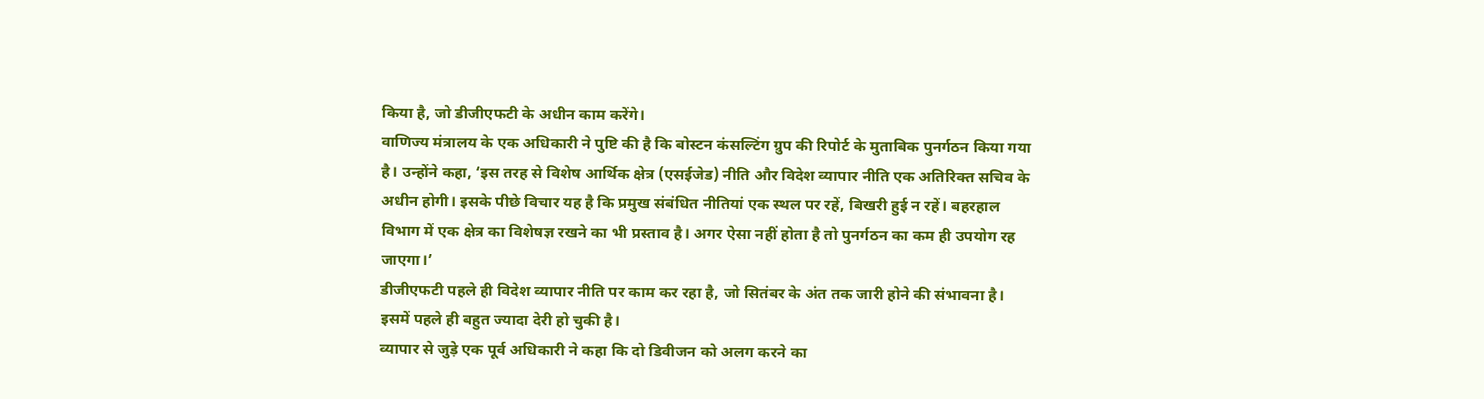किया है, जो डीजीएफटी के अधीन काम करेंगे।
वाणिज्य मंत्रालय के एक अधिकारी ने पुष्टि की है कि बोस्टन कंसल्टिंग ग्रुप की रिपोर्ट के मुताबिक पुनर्गठन किया गया है। उन्होंने कहा, ‘इस तरह से विशेष आर्थिक क्षेत्र (एसईजेड) नीति और विदेश व्यापार नीति एक अतिरिक्त सचिव के अधीन होगी। इसके पीछे विचार यह है कि प्रमुख संबंधित नीतियां एक स्थल पर रहें, बिखरी हुई न रहें। बहरहाल विभाग में एक क्षेत्र का विशेषज्ञ रखने का भी प्रस्ताव है। अगर ऐसा नहीं होता है तो पुनर्गठन का कम ही उपयोग रह जाएगा।’
डीजीएफटी पहले ही विदेश व्यापार नीति पर काम कर रहा है, जो सितंबर के अंत तक जारी होने की संभावना है। इसमें पहले ही बहुत ज्यादा देरी हो चुकी है।
व्यापार से जुड़े एक पूर्व अधिकारी ने कहा कि दो डिवीजन को अलग करने का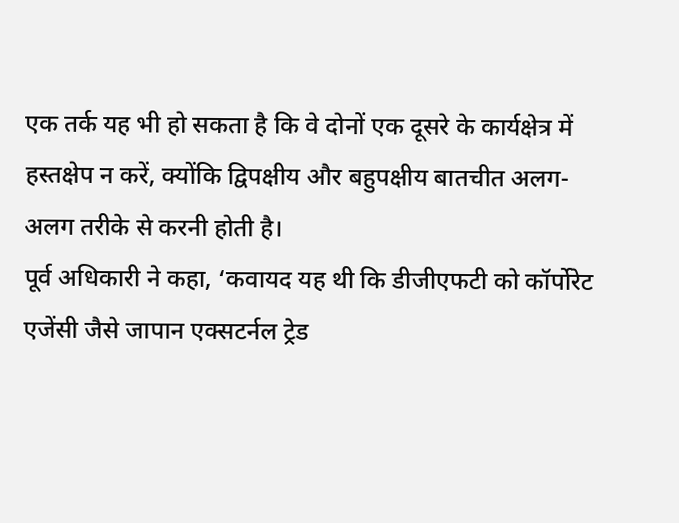एक तर्क यह भी हो सकता है कि वे दोनों एक दूसरे के कार्यक्षेत्र में हस्तक्षेप न करें, क्योंकि द्विपक्षीय और बहुपक्षीय बातचीत अलग-अलग तरीके से करनी होती है।
पूर्व अधिकारी ने कहा, ‘कवायद यह थी कि डीजीएफटी को कॉर्पोरेट एजेंसी जैसे जापान एक्सटर्नल ट्रेड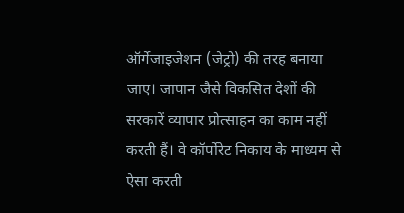ऑर्गेजाइजेशन (जेट्रो) की तरह बनाया जाए। जापान जैसे विकसित देशों की सरकारें व्यापार प्रोत्साहन का काम नहीं करती हैं। वे कॉर्पोरेट निकाय के माध्यम से ऐसा करती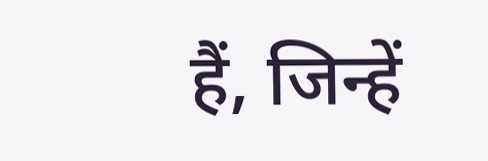हैं, जिन्हें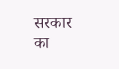सरकार का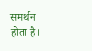समर्थन होता है।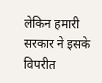लेकिन हमारी सरकार ने इसके विपरीत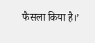फैसला किया है।’